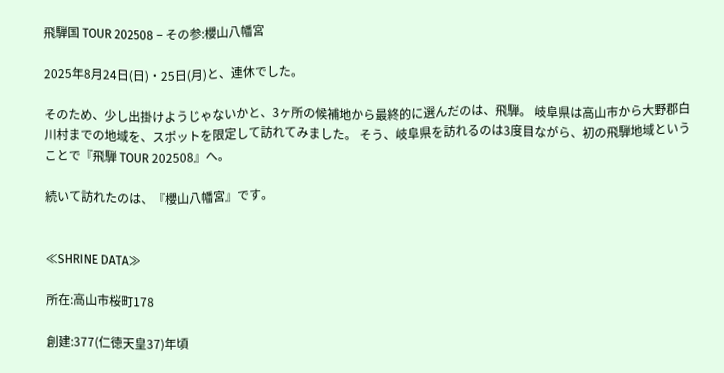飛騨国 TOUR 202508 – その参:櫻山八幡宮

2025年8月24日(日)・25日(月)と、連休でした。

そのため、少し出掛けようじゃないかと、3ヶ所の候補地から最終的に選んだのは、飛騨。 岐阜県は高山市から大野郡白川村までの地域を、スポットを限定して訪れてみました。 そう、岐阜県を訪れるのは3度目ながら、初の飛騨地域ということで『飛騨 TOUR 202508』へ。

続いて訪れたのは、『櫻山八幡宮』です。


≪SHRINE DATA≫

所在:高山市桜町178

創建:377(仁徳天皇37)年頃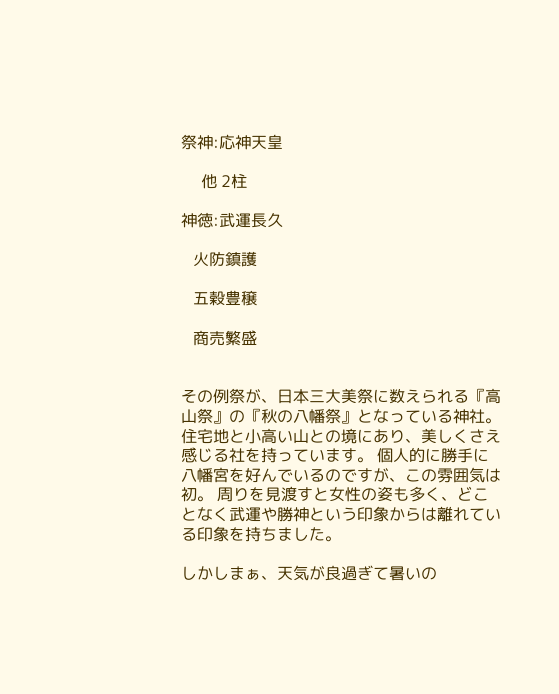祭神:応神天皇

     他 2柱

神徳:武運長久

   火防鎮護

   五穀豊穣

   商売繁盛


その例祭が、日本三大美祭に数えられる『高山祭』の『秋の八幡祭』となっている神社。 住宅地と小高い山との境にあり、美しくさえ感じる社を持っています。 個人的に勝手に八幡宮を好んでいるのですが、この雰囲気は初。 周りを見渡すと女性の姿も多く、どことなく武運や勝神という印象からは離れている印象を持ちました。

しかしまぁ、天気が良過ぎて暑いの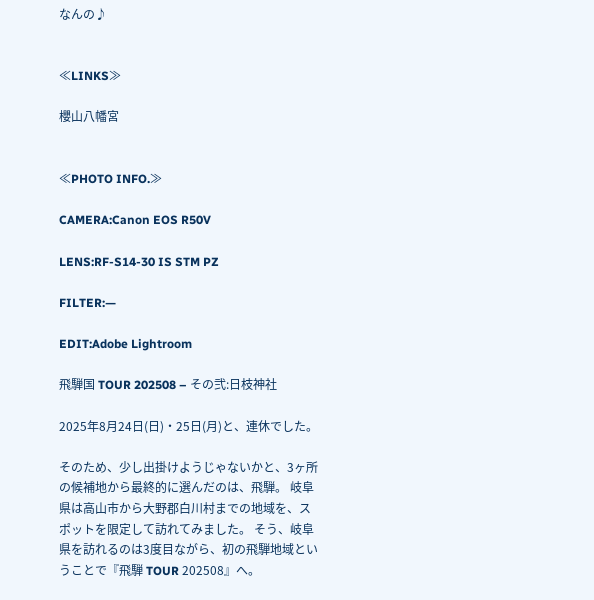なんの♪


≪LINKS≫

櫻山八幡宮


≪PHOTO INFO.≫

CAMERA:Canon EOS R50V

LENS:RF-S14-30 IS STM PZ

FILTER:—

EDIT:Adobe Lightroom

飛騨国 TOUR 202508 – その弐:日枝神社

2025年8月24日(日)・25日(月)と、連休でした。

そのため、少し出掛けようじゃないかと、3ヶ所の候補地から最終的に選んだのは、飛騨。 岐阜県は高山市から大野郡白川村までの地域を、スポットを限定して訪れてみました。 そう、岐阜県を訪れるのは3度目ながら、初の飛騨地域ということで『飛騨 TOUR 202508』へ。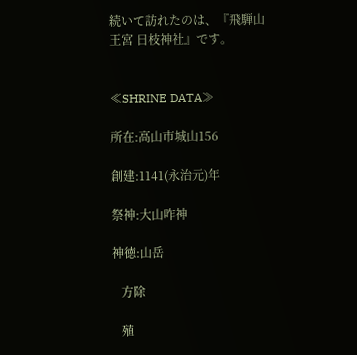続いて訪れたのは、『飛騨山王宮 日枝神社』です。


≪SHRINE DATA≫

所在:高山市城山156

創建:1141(永治元)年

祭神:大山咋神

神徳:山岳

   方除

   殖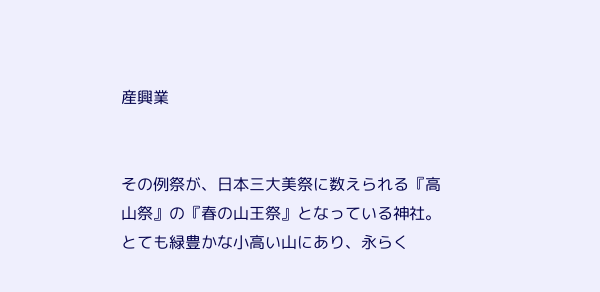産興業


その例祭が、日本三大美祭に数えられる『高山祭』の『春の山王祭』となっている神社。 とても緑豊かな小高い山にあり、永らく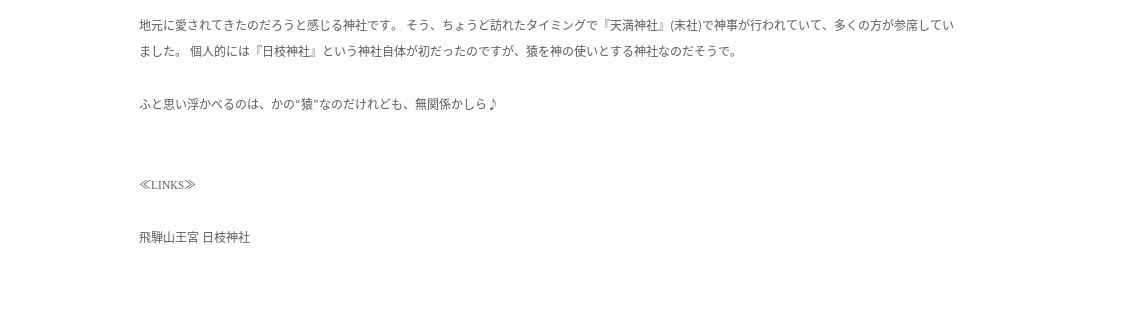地元に愛されてきたのだろうと感じる神社です。 そう、ちょうど訪れたタイミングで『天満神社』(末社)で神事が行われていて、多くの方が参席していました。 個人的には『日枝神社』という神社自体が初だったのですが、猿を神の使いとする神社なのだそうで。

ふと思い浮かべるのは、かの“猿”なのだけれども、無関係かしら♪


≪LINKS≫

飛騨山王宮 日枝神社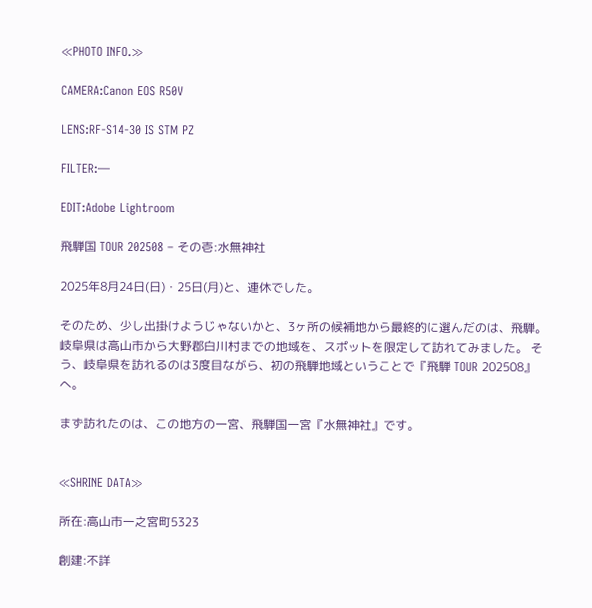≪PHOTO INFO.≫

CAMERA:Canon EOS R50V

LENS:RF-S14-30 IS STM PZ

FILTER:—

EDIT:Adobe Lightroom

飛騨国 TOUR 202508 – その壱:水無神社

2025年8月24日(日)・25日(月)と、連休でした。

そのため、少し出掛けようじゃないかと、3ヶ所の候補地から最終的に選んだのは、飛騨。 岐阜県は高山市から大野郡白川村までの地域を、スポットを限定して訪れてみました。 そう、岐阜県を訪れるのは3度目ながら、初の飛騨地域ということで『飛騨 TOUR 202508』へ。

まず訪れたのは、この地方の一宮、飛騨国一宮『水無神社』です。


≪SHRINE DATA≫

所在:高山市一之宮町5323

創建:不詳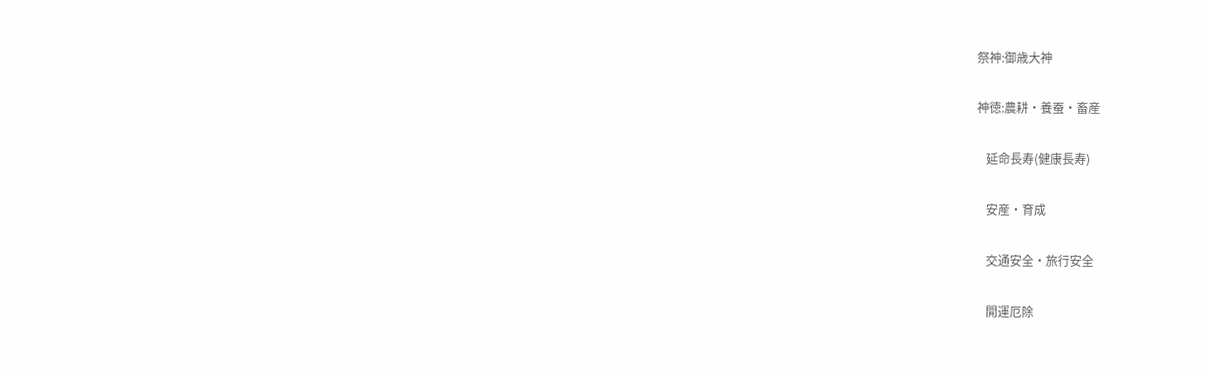祭神:御歳大神

神徳:農耕・養蚕・畜産

   延命長寿(健康長寿)

   安産・育成

   交通安全・旅行安全

   開運厄除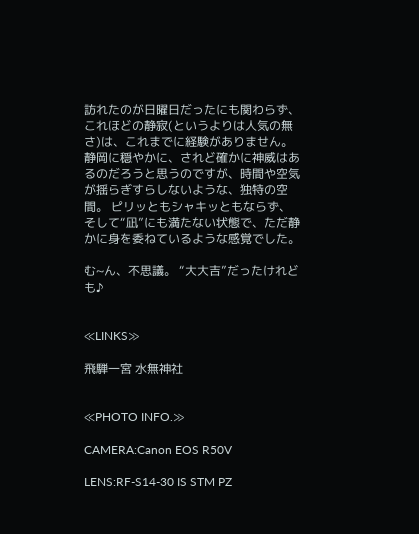訪れたのが日曜日だったにも関わらず、これほどの静寂(というよりは人気の無さ)は、これまでに経験がありません。 静岡に穏やかに、されど確かに神威はあるのだろうと思うのですが、時間や空気が揺らぎすらしないような、独特の空間。 ピリッともシャキッともならず、そして“凪”にも満たない状態で、ただ静かに身を委ねているような感覚でした。

む~ん、不思議。 “大大吉”だったけれども♪


≪LINKS≫

飛騨一宮 水無神社


≪PHOTO INFO.≫

CAMERA:Canon EOS R50V

LENS:RF-S14-30 IS STM PZ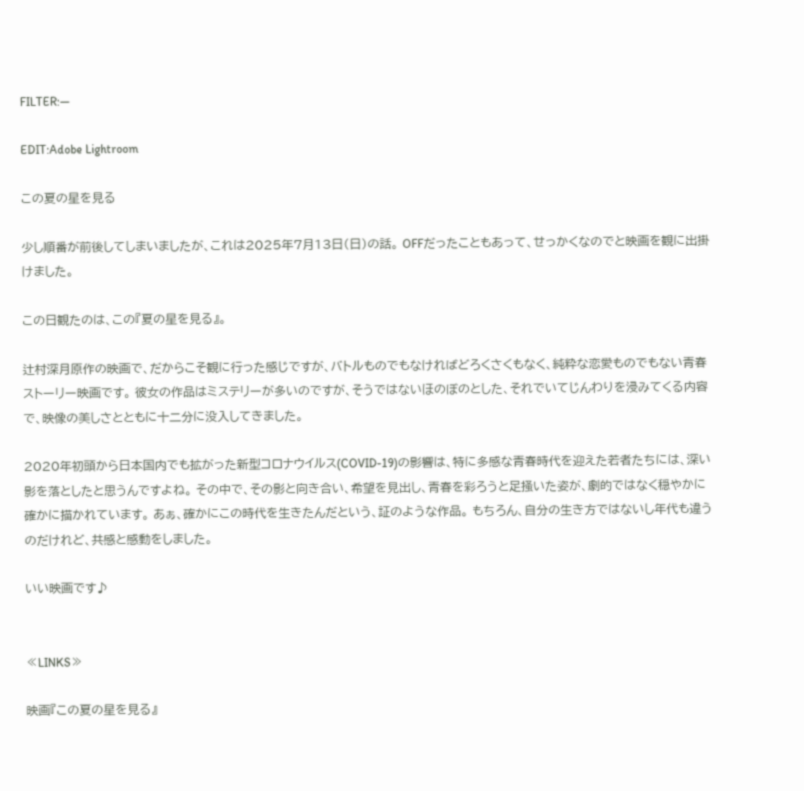FILTER:—

EDIT:Adobe Lightroom

この夏の星を見る

少し順番が前後してしまいましたが、これは2025年7月13日(日)の話。 OFFだったこともあって、せっかくなのでと映画を観に出掛けました。

この日観たのは、この『夏の星を見る』。

辻村深月原作の映画で、だからこそ観に行った感じですが、バトルものでもなければどろくさくもなく、純粋な恋愛ものでもない青春ストーリー映画です。 彼女の作品はミステリーが多いのですが、そうではないほのぼのとした、それでいてじんわりを浸みてくる内容で、映像の美しさとともに十二分に没入してきました。

2020年初頭から日本国内でも拡がった新型コロナウイルス(COVID-19)の影響は、特に多感な青春時代を迎えた若者たちには、深い影を落としたと思うんですよね。 その中で、その影と向き合い、希望を見出し、青春を彩ろうと足掻いた姿が、劇的ではなく穏やかに確かに描かれています。 あぁ、確かにこの時代を生きたんだという、証のような作品。 もちろん、自分の生き方ではないし年代も違うのだけれど、共感と感動をしました。

いい映画です♪


≪LINKS≫

映画『この夏の星を見る』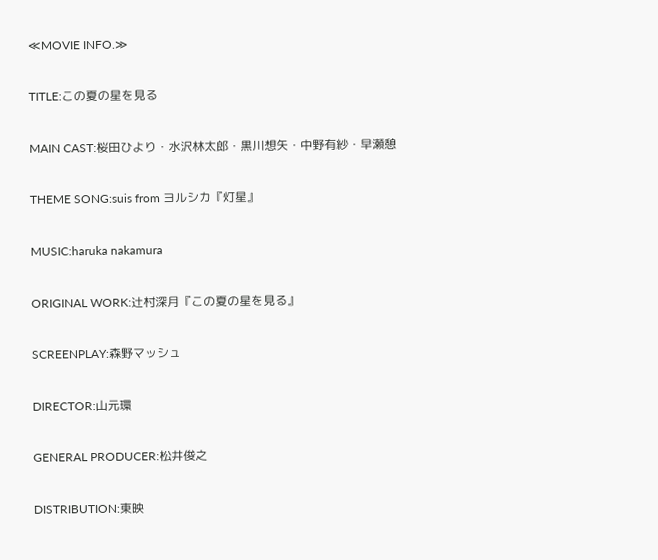≪MOVIE INFO.≫

TITLE:この夏の星を見る

MAIN CAST:桜田ひより・水沢林太郎・黒川想矢・中野有紗・早瀬憩

THEME SONG:suis from ヨルシカ『灯星』

MUSIC:haruka nakamura

ORIGINAL WORK:辻村深月『この夏の星を見る』

SCREENPLAY:森野マッシュ

DIRECTOR:山元環

GENERAL PRODUCER:松井俊之

DISTRIBUTION:東映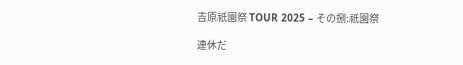吉原祇園祭 TOUR 2025 – その捌:祇園祭

連休だ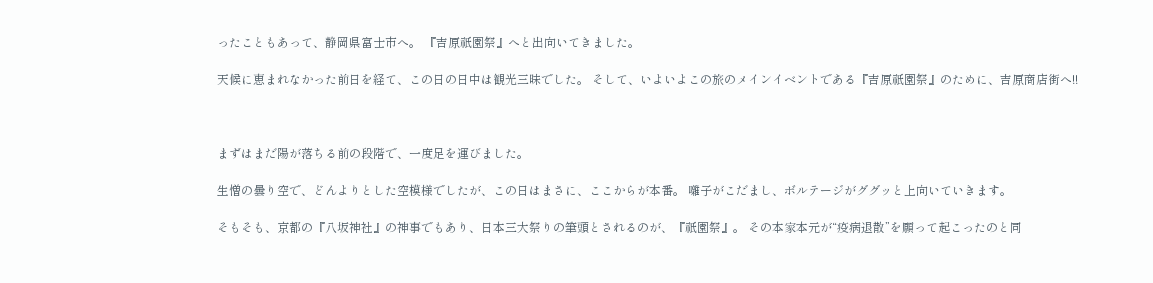ったこともあって、静岡県富士市へ。 『吉原祇園祭』へと出向いてきました。

天候に恵まれなかった前日を経て、この日の日中は観光三昧でした。 そして、いよいよこの旅のメインイベントである『吉原祇園祭』のために、吉原商店街へ!!



まずはまだ陽が落ちる前の段階で、一度足を運びました。

生憎の曇り空で、どんよりとした空模様でしたが、この日はまさに、ここからが本番。 囃子がこだまし、ボルテージがググッと上向いていきます。

そもそも、京都の『八坂神社』の神事でもあり、日本三大祭りの筆頭とされるのが、『祇園祭』。 その本家本元が“疫病退散”を願って起こったのと同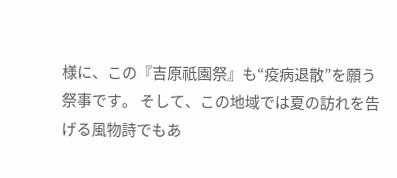様に、この『吉原祇園祭』も“疫病退散”を願う祭事です。 そして、この地域では夏の訪れを告げる風物詩でもあ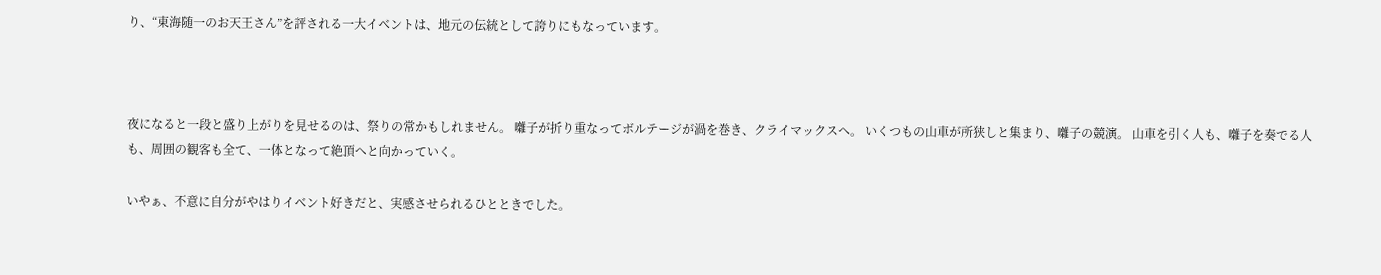り、“東海随一のお天王さん”を評される一大イベントは、地元の伝統として誇りにもなっています。



夜になると一段と盛り上がりを見せるのは、祭りの常かもしれません。 囃子が折り重なってボルテージが渦を巻き、クライマックスへ。 いくつもの山車が所狭しと集まり、囃子の競演。 山車を引く人も、囃子を奏でる人も、周囲の観客も全て、一体となって絶頂へと向かっていく。

いやぁ、不意に自分がやはりイベント好きだと、実感させられるひとときでした。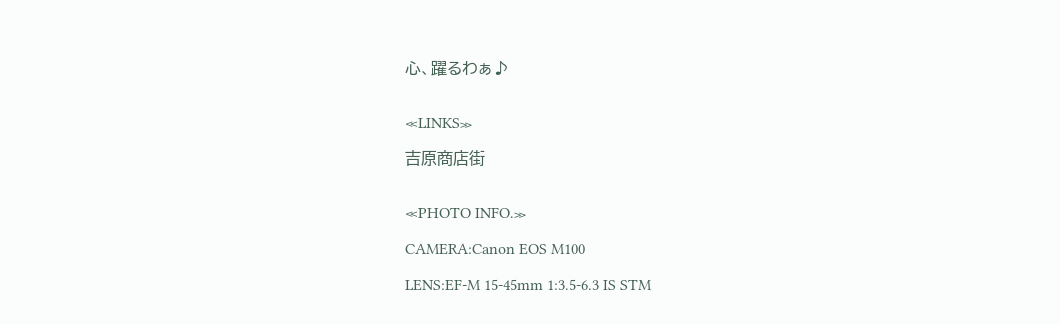心、躍るわぁ♪


≪LINKS≫

吉原商店街


≪PHOTO INFO.≫

CAMERA:Canon EOS M100

LENS:EF-M 15-45mm 1:3.5-6.3 IS STM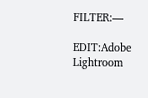FILTER:—

EDIT:Adobe Lightroom